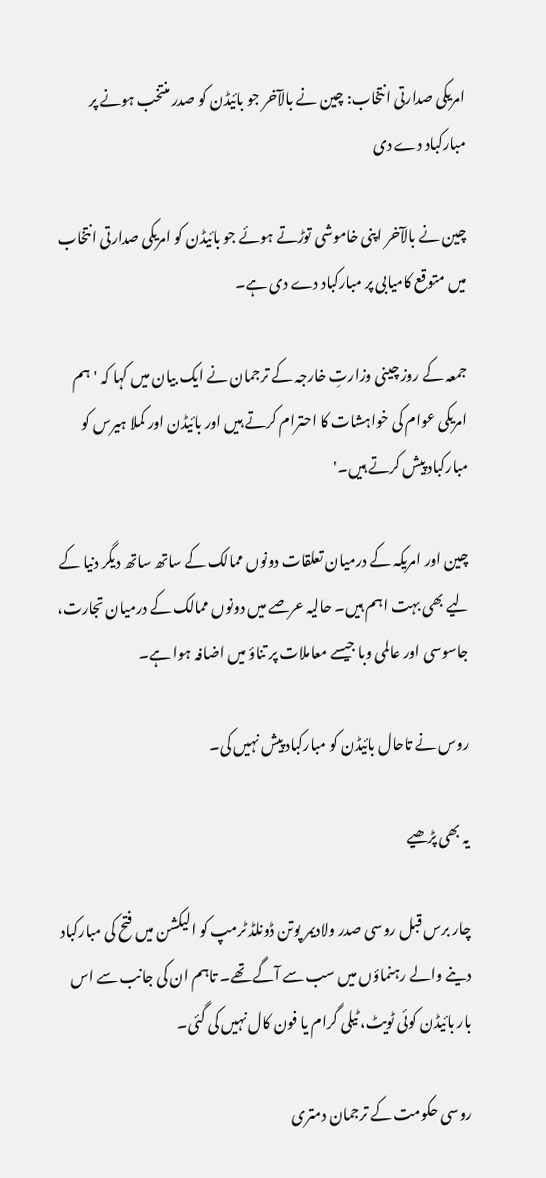امریکی صدارتی انتخاب: چین نے بالآخر جو بائیڈن کو صدر منتخب ہونے پر مبارکباد دے دی

چین نے بالآخر اپنی خاموشی توڑتے ہوئے جو بائیڈن کو امریکی صدارتی انتخاب میں متوقع کامیابی پر مبارکباد دے دی ہے۔

جمعہ کے روز چینی وزارتِ خارجہ کے ترجمان نے ایک بیان میں کہا کہ 'ہم امریکی عوام کی خواہشات کا احترام کرتے ہیں اور بائیڈن اور کملا ہیرس کو مبارکباد پیش کرتے ہیں۔'

چین اور امریکہ کے درمیان تعلقات دونوں ممالک کے ساتھ ساتھ دیگر دنیا کے لیے بھی بہت اہم ہیں۔ حالیہ عرصے میں دونوں ممالک کے درمیان تجارت، جاسوسی اور عالمی وبا جیسے معاملات پر تناؤ میں اضافہ ہوا ہے۔

روس نے تاحال بائیڈن کو مبارکباد پیش نہیں کی۔

یہ بھی پڑھیے

چار برس قبل روسی صدر ولادیمر پوتن ڈونلڈ ٹرمپ کو الیکشن میں فتح کی مبارکباد دینے والے رہنماؤں میں سب سے آگے تھے۔ تاہم ان کی جانب سے اس بار بائیڈن کوئی ٹویٹ، ٹیلی گرام یا فون کال نہیں کی گئی۔

روسی حکومت کے ترجمان دمتری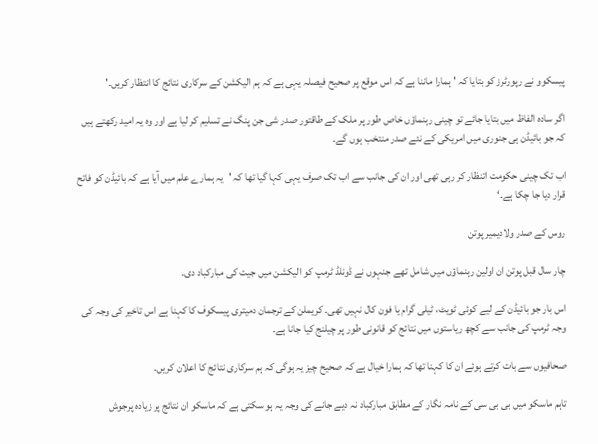پیسکوو نے رپورٹرز کو بتایا کہ 'ہمارا ماننا ہے کہ اس موقع پر صحیح فیصلہ یہی ہے کہ ہم الیکشن کے سرکاری نتائج کا انتظار کریں۔'

اگر سادہ الفاظ میں بتایا جائے تو چینی رہنماؤں خاص طور پر ملک کے طاقتور صدر شی جن پنگ نے تسلیم کر لیا ہے اور وہ یہ امید رکھتے ہیں کہ جو بائیڈن ہی جنوری میں امریکی کے نئے صدر منتخب ہوں گے۔

اب تک چینی حکومت اتنظار کر رہی تھی اور ان کی جانب سے اب تک صرف یہی کہا گیا تھا کہ 'یہ ہمارے علم میں آیا ہے کہ بائیڈن کو فاتح قرار دیا جا چکا ہے۔‘

روس کے صدر ولادیمیر پوتن

چار سال قبل پوتن ان اولین رہنماؤں میں شامل تھے جنہوں نے ڈونلڈ ٹرمپ کو الیکشن میں جیت کی مبارکباد دی۔

اس بار جو بائیڈن کے لیے کوئی ٹویٹ، ٹیلی گرام یا فون کال نہیں تھی۔ کریملن کے ترجمان دمیتری پیسکوف کا کہنا ہے اس تاخیر کی وجہ کی وجہ ٹرمپ کی جانب سے کچھ ریاستوں میں نتائج کو قانونی طور پر چیلنج کیا جانا ہے۔

صحافیوں سے بات کرتے ہوئے ان کا کہنا تھا کہ ہمارا خیال ہے کہ صحیح چیز یہ ہوگی کہ ہم سرکاری نتائج کا اعلان کریں۔

تاہم ماسکو میں بی بی سی کے نامہ نگار کے مطابق مبارکباد نہ دیے جانے کی وجہ یہ ہو سکتی ہے کہ ماسکو ان نتائج پر زیادہ پرجوش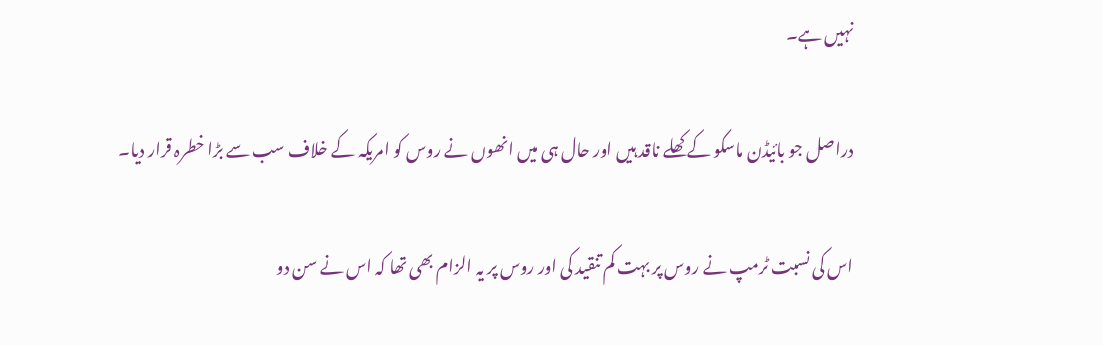نہیں ہے۔

دراصل جو بائیڈن ماسکو کے کھلے ناقد ہیں اور حال ہی میں انھوں نے روس کو امریکہ کے خلاف سب سے بڑا خطرہ قرار دیا۔

اس کی نسبت ٹرمپ نے روس پر بہت کم تنقید کی اور روس پر یہ الزام بھی تھا کہ اس نے سن دو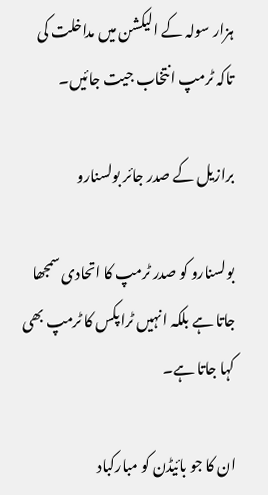ہزار سولہ کے الیکشن میں مداخلت کی تاکہ ٹرمپ انتخاب جیت جائیں۔

برازیل کے صدر جائر بولسنارو

بولسنارو کو صدر ٹرمپ کا اتحادی سمجھا جاتا ہے بلکہ انہیں ٹراپکس کا ٹرمپ بھی کہا جاتا ہے۔

ان کا جو بائیڈن کو مبارکباد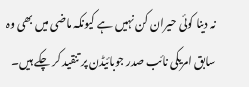نہ دینا کوئی حیران کن نہیں ہے کیونکہ ماضی میں بھی وہ سابق امریکی نائب صدر جوبائیڈن پر تنقید کر چکے ہیں۔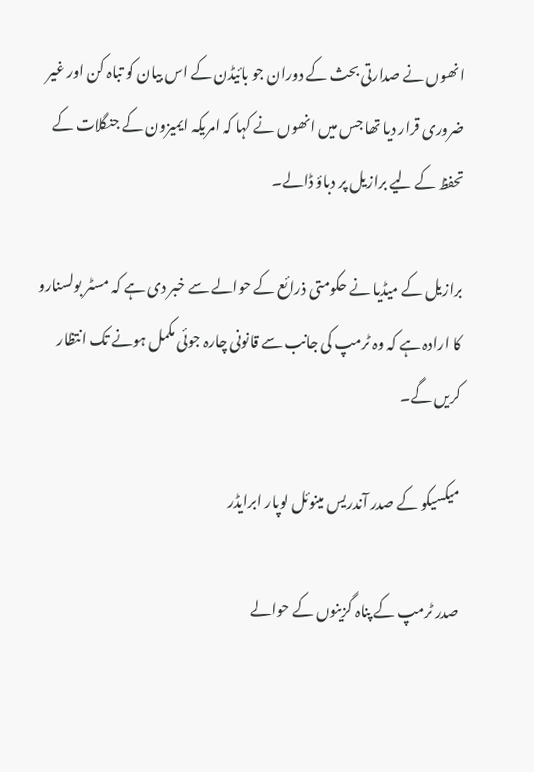انھوں نے صدارتی بحث کے دوران جو بائیڈن کے اس بیان کو تباہ کن اور غیر ضروری قرار دیا تھا جس میں انھوں نے کہا کہ امریکہ ایمیزون کے جنگلات کے تحفظ کے لیے برازیل پر دباؤ ڈالے۔

برازیل کے میڈیا نے حکومتی ذرائع کے حوالے سے خبر دی ہے کہ مسٹر بولسنارو کا ارادہ ہے کہ وہ ٹرمپ کی جانب سے قانونی چارہ جوئی مکمل ہونے تک انتظار کریں گے۔

میکسیکو کے صدر آندریس مینوئل لوپار ابرایڈر

صدر ٹرمپ کے پناہ گزینوں کے حوالے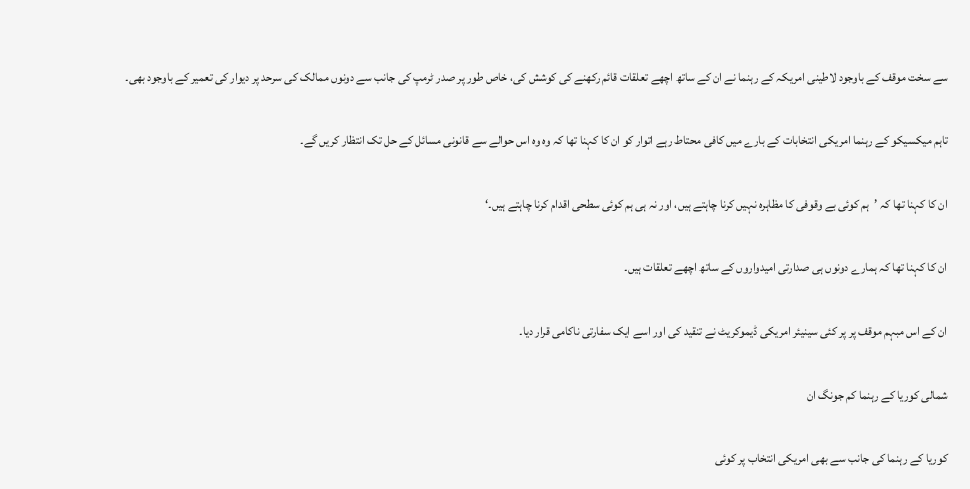سے سخت موقف کے باوجود لاطینی امریکہ کے رہنما نے ان کے ساتھ اچھے تعلقات قائم رکھنے کی کوشش کی، خاص طور پر صدر ٹرمپ کی جانب سے دونوں ممالک کی سرحد پر دیوار کی تعمیر کے باوجود بھی۔

تاہم میکسیکو کے رہنما امریکی انتخابات کے بارے میں کافی محتاط رہے اتوار کو ان کا کہنا تھا کہ وہ وہ اس حوالے سے قانونی مسائل کے حل تک انتظار کریں گے۔

ان کا کہنا تھا کہ ’ہم کوئی بے وقوفی کا مظاہرہ نہیں کرنا چاہتے ہیں، اور نہ ہی ہم کوئی سطحی اقدام کرنا چاہتے ہیں۔‘

ان کا کہنا تھا کہ ہمارے دونوں ہی صدارتی امیدواروں کے ساتھ اچھے تعلقات ہیں۔

ان کے اس مبہم موقف پر پر کئی سینیئر امریکی ڈیموکریٹ نے تنقید کی اور اسے ایک سفارتی ناکامی قرار دیا۔

شمالی کوریا کے رہنما کم جونگ ان

کوریا کے رہنما کی جانب سے بھی امریکی انتخاب پر کوئی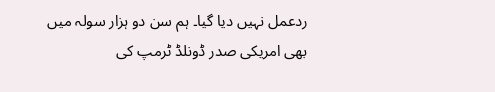ردعمل نہیں دیا گیا۔ ہم سن دو ہزار سولہ میں بھی امریکی صدر ڈونلڈ ٹرمپ کی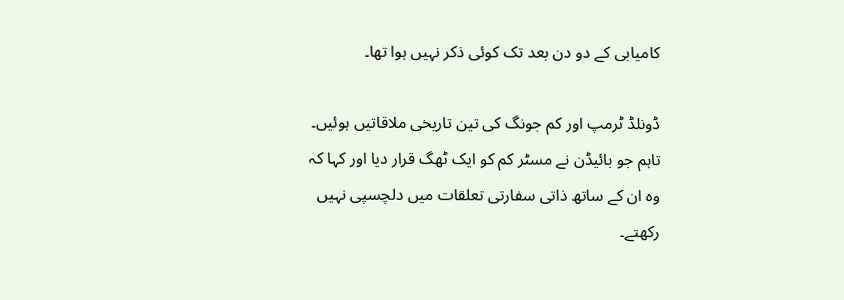کامیابی کے دو دن بعد تک کوئی ذکر نہیں ہوا تھا۔

ڈونلڈ ٹرمپ اور کم جونگ کی تین تاریخی ملاقاتیں ہوئیں۔ تاہم جو بائیڈن نے مسٹر کم کو ایک ٹھگ قرار دیا اور کہا کہ وہ ان کے ساتھ ذاتی سفارتی تعلقات میں دلچسپی نہیں رکھتے۔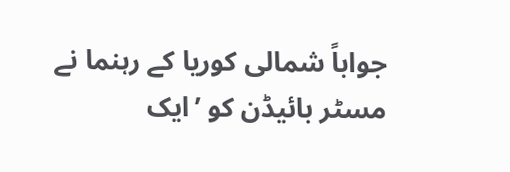جواباً شمالی کوریا کے رہنما نے مسٹر بائیڈن کو ’ایک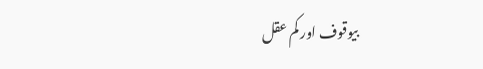بیوقوف اور کم عقل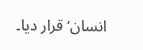انسان‘ قرار دیا۔